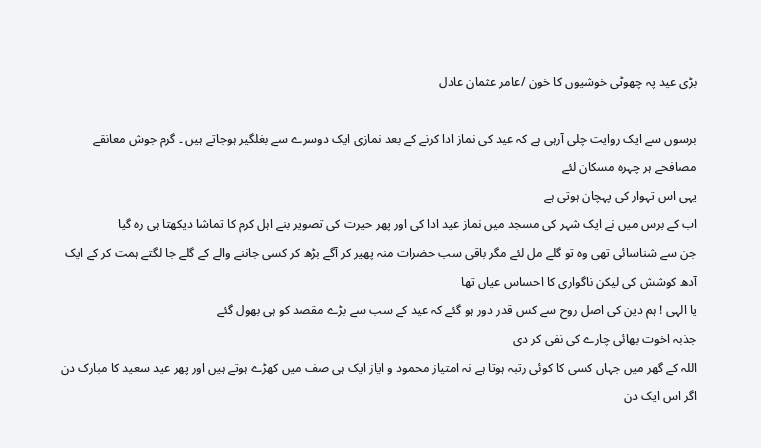بڑی عید پہ چھوٹی خوشیوں کا خون /عامر عثمان عادل

برسوں سے ایک روایت چلی آرہی ہے کہ عید کی نماز ادا کرنے کے بعد نمازی ایک دوسرے سے بغلگیر ہوجاتے ہیں ۔ گرم جوش معانقے مصافحے ہر چہرہ مسکان لئے
یہی اس تہوار کی پہچان ہوتی ہے
اب کے برس میں نے ایک شہر کی مسجد میں نماز عید ادا کی اور پھر حیرت کی تصویر بنے اہل کرم کا تماشا دیکھتا ہی رہ گیا
جن سے شناسائی تھی وہ تو گلے مل لئے مگر باقی سب حضرات منہ پھیر کر آگے بڑھ کر کسی جاننے والے کے گلے جا لگتے ہمت کر کے ایک آدھ کوشش کی لیکن ناگواری کا احساس عیاں تھا
یا الہی ! ہم دین کی اصل روح سے کس قدر دور ہو گئے کہ عید کے سب سے بڑے مقصد کو ہی بھول گئے
جذبہ اخوت بھائی چارے کی نفی کر دی
اللہ کے گھر میں جہاں کسی کا کوئی رتبہ ہوتا ہے نہ امتیاز محمود و ایاز ایک ہی صف میں کھڑے ہوتے ہیں اور پھر عید سعید کا مبارک دن
اگر اس ایک دن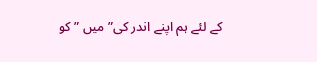کے لئے ہم اپنے اندر کی” میں ” کو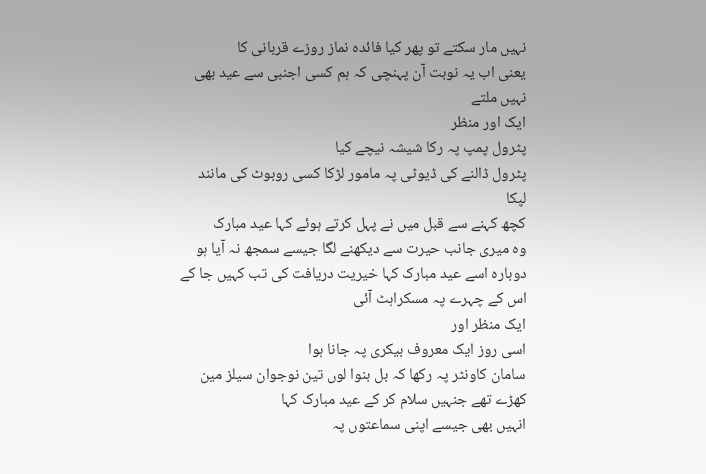نہیں مار سکتے تو پھر کیا فائدہ نماز روزے قربانی کا
یعنی اب یہ نوبت آن پہنچی کہ ہم کسی اجنبی سے عید بھی نہیں ملتے
ایک اور منظر
پٹرول پمپ پہ رکا شیشہ نیچے کیا
پٹرول ڈالنے کی ڈیوٹی پہ مامور لڑکا کسی روبوٹ کی مانند لپکا
کچھ کہنے سے قبل میں نے پہل کرتے ہوئے کہا عید مبارک
وہ میری جانب حیرت سے دیکھنے لگا جیسے سمجھ نہ آیا ہو
دوبارہ اسے عید مبارک کہا خیریت دریافت کی تب کہیں جا کے اس کے چہرے پہ مسکراہٹ آئی
ایک منظر اور
اسی روز ایک معروف بیکری پہ جانا ہوا
سامان کاونٹر پہ رکھا کہ بل بنوا لوں تین نوجوان سیلز مین کھڑے تھے جنہیں سلام کر کے عید مبارک کہا
انہیں بھی جیسے اپنی سماعتوں پہ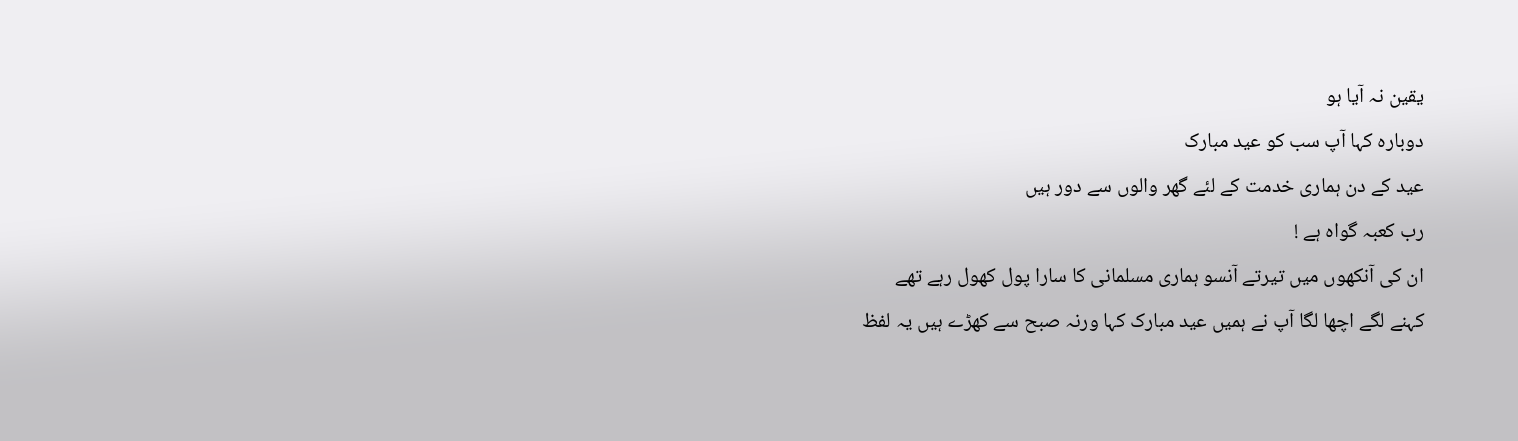یقین نہ آیا ہو
دوبارہ کہا آپ سب کو عید مبارک
عید کے دن ہماری خدمت کے لئے گھر والوں سے دور ہیں
رب کعبہ گواہ ہے !
ان کی آنکھوں میں تیرتے آنسو ہماری مسلمانی کا سارا پول کھول رہے تھے
کہنے لگے اچھا لگا آپ نے ہمیں عید مبارک کہا ورنہ صبح سے کھڑے ہیں یہ لفظ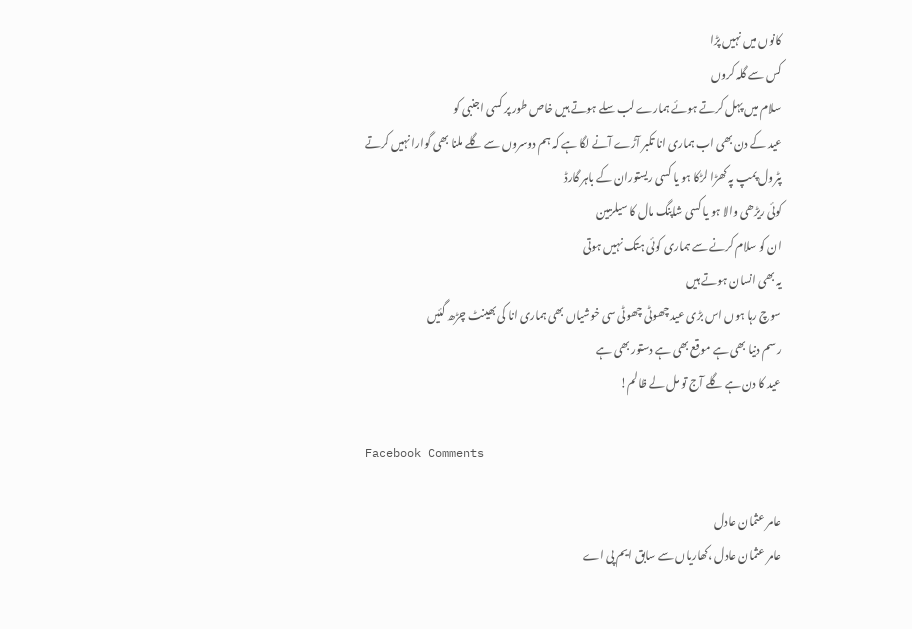کانوں میں نہیں پڑا
کس سے گلہ کروں
سلام میں پہل کرتے ہوئے ہمارے لب سلے ہوتے ہیں خاص طور پر کسی اجنبی کو
عید کے دن بھی اب ہماری انا تکبر آڑے آنے لگا ہے کہ ہم دوسروں سے گلے ملنا بھی گوارا نہیں کرتے
پٹرول پمپ پہ کھڑا لڑکا ہو یا کسی ریستوران کے باہر گارڈ
کوئی ریڑھی والا ہو یا کسی شاپنگ مال کا سیلزمین
ان کو سلام کرنے سے ہماری کوئی ہتک نہیں ہوتی
یہ بھی انسان ہوتے ہیں
سوچ رہا ہوں اس بڑی عید چھوٹی چھوٹی سی خوشیاں بھی ہماری انا کی بھینٹ چڑھ گئیں
رسم دنیا بھی ہے موقع بھی ہے دستور بھی ہے
عید کا دن ہے گلے آج تو مل لے ظالم!

Facebook Comments

عامر عثمان عادل
عامر عثمان عادل ،کھاریاں سے سابق ایم پی اے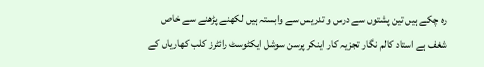رہ چکے ہیں تین پشتوں سے درس و تدریس سے وابستہ ہیں لکھنے پڑھنے سے خاص شغف ہے استاد کالم نگار تجزیہ کار اینکر پرسن سوشل ایکٹوسٹ رائٹرز کلب کھاریاں کے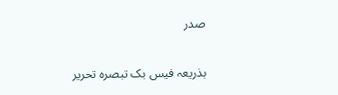صدر

بذریعہ فیس بک تبصرہ تحریر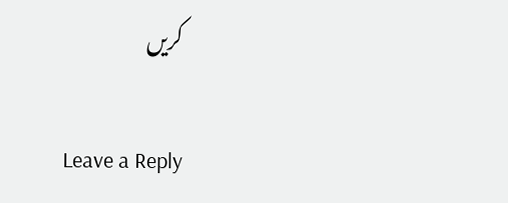کریں

Leave a Reply